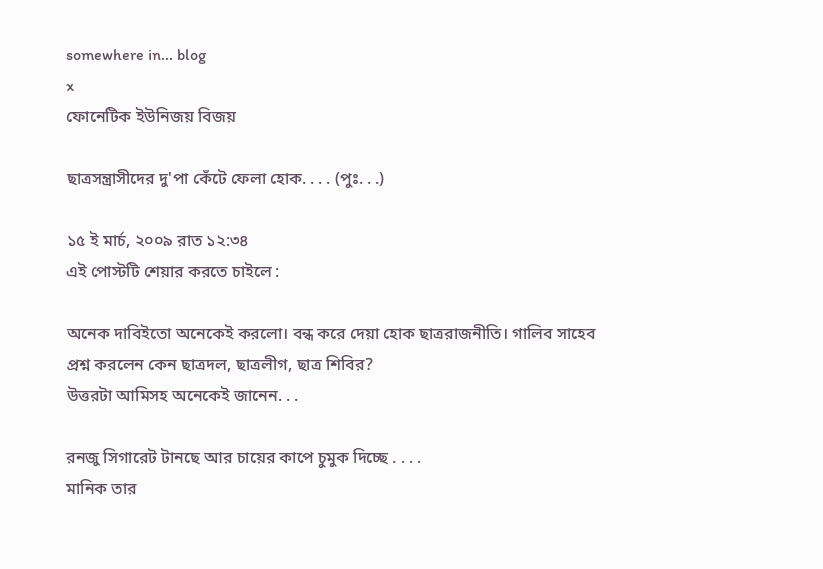somewhere in... blog
x
ফোনেটিক ইউনিজয় বিজয়

ছাত্রসন্ত্রাসীদের দু'পা কেঁটে ফেলা হোক. . . . (পুঃ. . .)

১৫ ই মার্চ, ২০০৯ রাত ১২:৩৪
এই পোস্টটি শেয়ার করতে চাইলে :

অনেক দাবিইতো অনেকেই করলো। বন্ধ করে দেয়া হোক ছাত্ররাজনীতি। গালিব সাহেব প্রশ্ন করলেন কেন ছাত্রদল, ছাত্রলীগ, ছাত্র শিবির?
উত্তরটা আমিসহ অনেকেই জানেন. . .

রনজু সিগারেট টানছে আর চায়ের কাপে চুমুক দিচ্ছে . . . .
মানিক তার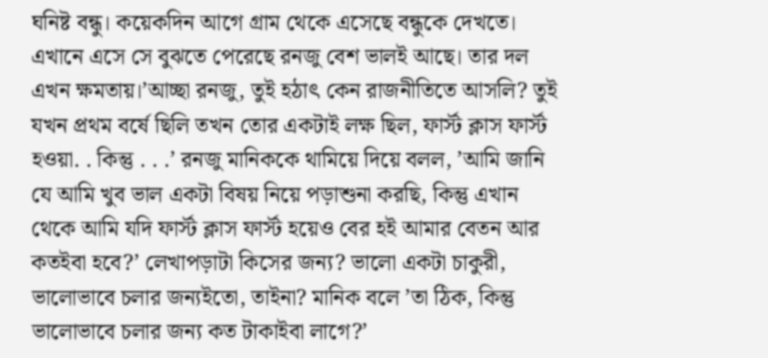ঘনিষ্ট বন্ধু। কয়েকদিন আগে গ্রাম থেকে এসেছে বন্ধুকে দেখতে। এখানে এসে সে বুঝতে পেরেছে রনজু বেশ ভালই আছে। তার দল এখন ক্ষমতায়।’আচ্ছা রনজু, তুই হঠাৎ কেন রাজনীতিতে আসলি? তুই যখন প্রথম বর্ষে ছিলি তখন তোর একটাই লক্ষ ছিল, ফার্স্ট ক্লাস ফার্স্ট হওয়া. . কিন্তু . . .’ রনজু মানিককে থামিয়ে দিয়ে বলল, ’আমি জানি যে আমি খুব ভাল একটা বিষয় নিয়ে পড়াশুনা করছি, কিন্তু এখান থেকে আমি যদি ফার্স্ট ক্লাস ফার্স্ট হয়েও বের হই আমার বেতন আর কতইবা হবে?’ লেখাপড়াটা কিসের জন্য? ভালো একটা চাকুরী, ভালোভাবে চলার জন্যইতো, তাইনা? মানিক বলে ’তা ঠিক, কিন্তু ভালোভাবে চলার জন্য কত টাকাইবা লাগে?’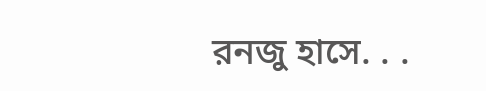রনজু হাসে. . .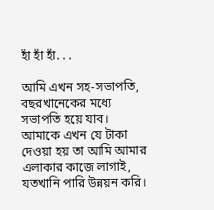হাঁ হাঁ হাঁ. . .

আমি এখন সহ-সভাপতি, বছরখানেকের মধ্যে সভাপতি হয়ে যাব। আমাকে এখন যে টাকা দেওয়া হয় তা আমি আমার এলাকার কাজে লাগাই, যতখানি পারি উন্নয়ন করি।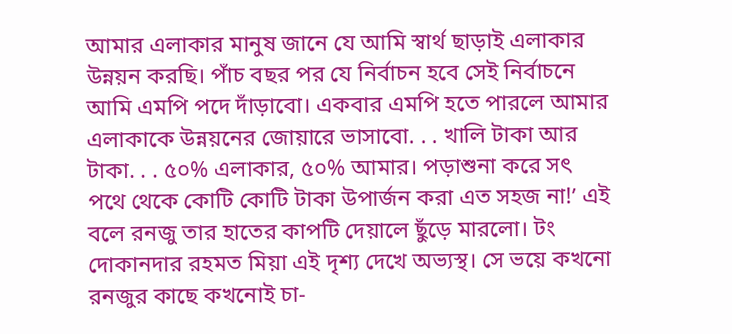আমার এলাকার মানুষ জানে যে আমি স্বার্থ ছাড়াই এলাকার উন্নয়ন করছি। পাঁচ বছর পর যে নির্বাচন হবে সেই নির্বাচনে আমি এমপি পদে দাঁড়াবো। একবার এমপি হতে পারলে আমার এলাকাকে উন্নয়নের জোয়ারে ভাসাবো. . . খালি টাকা আর টাকা. . . ৫০% এলাকার, ৫০% আমার। পড়াশুনা করে সৎ পথে থেকে কোটি কোটি টাকা উপার্জন করা এত সহজ না!’ এই বলে রনজু তার হাতের কাপটি দেয়ালে ছুঁড়ে মারলো। টং দোকানদার রহমত মিয়া এই দৃশ্য দেখে অভ্যস্থ। সে ভয়ে কখনো রনজুর কাছে কখনোই চা-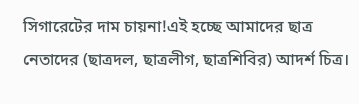সিগারেটের দাম চায়না!এই হচ্ছে আমাদের ছাত্র নেতাদের (ছাত্রদল, ছাত্রলীগ, ছাত্রশিবির) আদর্শ চিত্র।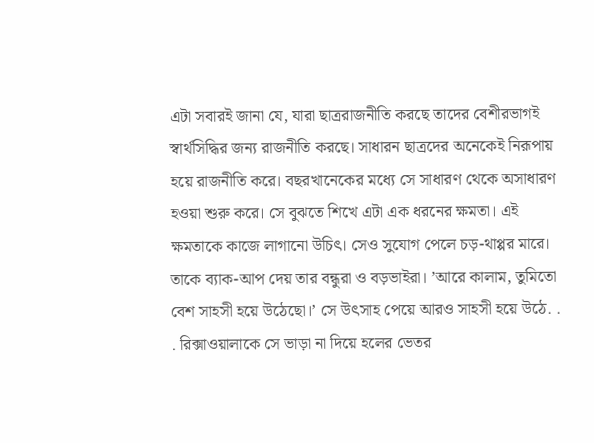এটা সবারই জানা যে, যারা ছাত্ররাজনীতি করছে তাদের বেশীরভাগই স্বার্থসিদ্ধির জন্য রাজনীতি করছে। সাধারন ছাত্রদের অনেকেই নিরূপায় হয়ে রাজনীতি করে। বছরখানেকের মধ্যে সে সাধারণ থেকে অসাধারণ হওয়া শুরু করে। সে বুঝতে শিখে এটা এক ধরনের ক্ষমতা। এই ক্ষমতাকে কাজে লাগানো উচিৎ। সেও সুযোগ পেলে চড়-থাপ্পর মারে। তাকে ব্যাক-আপ দেয় তার বন্ধুরা ও বড়ভাইরা। ’আরে কালাম, তুমিতো বেশ সাহসী হয়ে উঠেছো।’ সে উৎসাহ পেয়ে আরও সাহসী হয়ে উঠে. . . রিক্সাওয়ালাকে সে ভাড়া না দিয়ে হলের ভেতর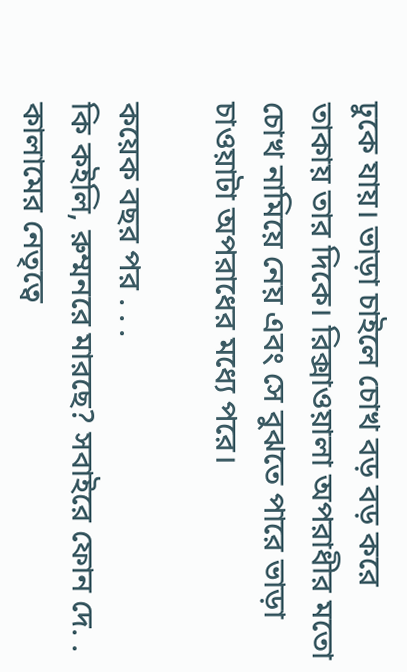ঢুকে যায়। ভাড়া চাইলে চোখ বড় বড় করে তাকায় তার দিকে। রিক্সাওয়ালা অপরাধীর মতো চোখ নামিয়ে নেয় এবং সে বুঝতে পারে ভাড়া চাওয়াটা অপরাধের মধ্যে পরে।

কয়েক বছর পর . . .
কি কইলি, রুম্মনরে মারছে? সবাইরে ফোন দে. . কালামের নেতৃত্বে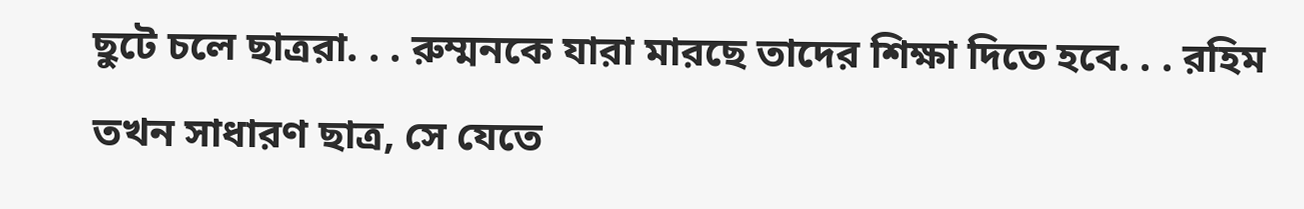ছুটে চলে ছাত্ররা. . . রুম্মনকে যারা মারছে তাদের শিক্ষা দিতে হবে. . . রহিম তখন সাধারণ ছাত্র, সে যেতে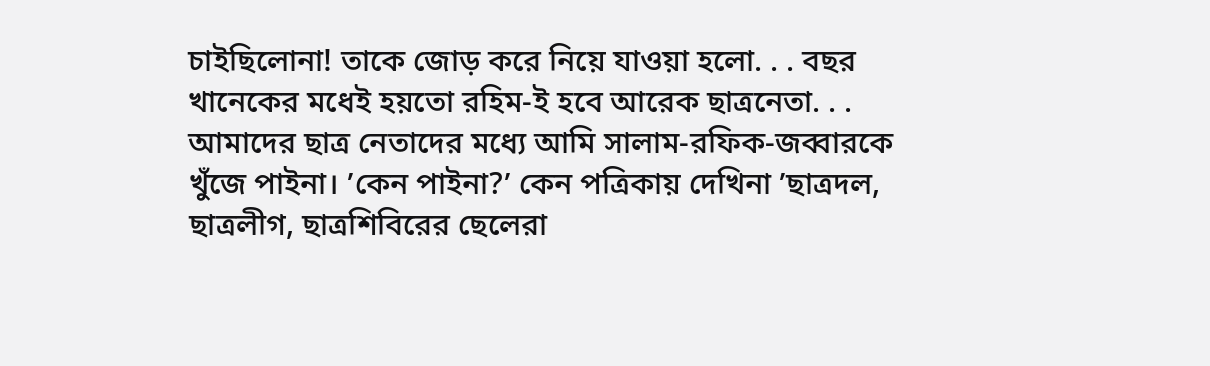চাইছিলোনা! তাকে জোড় করে নিয়ে যাওয়া হলো. . . বছর খানেকের মধেই হয়তো রহিম-ই হবে আরেক ছাত্রনেতা. . .
আমাদের ছাত্র নেতাদের মধ্যে আমি সালাম-রফিক-জব্বারকে খুঁজে পাইনা। ’কেন পাইনা?’ কেন পত্রিকায় দেখিনা ’ছাত্রদল, ছাত্রলীগ, ছাত্রশিবিরের ছেলেরা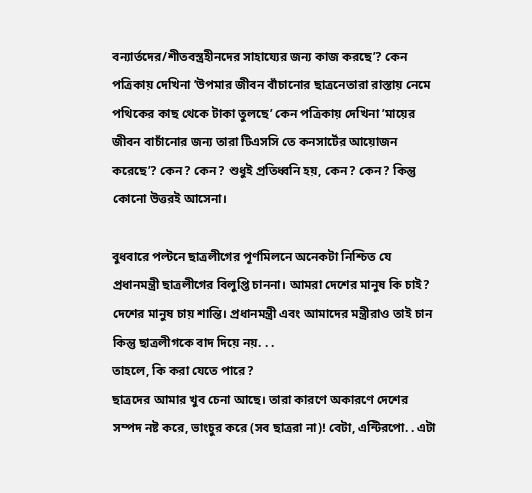বন্যার্তদের/শীতবস্ত্রহীনদের সাহায্যের জন্য কাজ করছে’? কেন পত্রিকায় দেখিনা ’উপমার জীবন বাঁচানোর ছাত্রনেতারা রাস্তায় নেমে পথিকের কাছ থেকে টাকা তুলছে’ কেন পত্রিকায় দেখিনা ’মায়ের জীবন বাচাঁনোর জন্য তারা টিএসসি তে কনসার্টের আয়োজন করেছে’? কেন? কেন? শুধুই প্রতিধ্বনি হয়, কেন? কেন? কিন্তু কোনো উত্তরই আসেনা।

বুধবারে পল্টনে ছাত্রলীগের পূর্ণমিলনে অনেকটা নিশ্চিত যে প্রধানমন্ত্রী ছাত্রলীগের বিলুপ্তি চাননা। আমরা দেশের মানুষ কি চাই? দেশের মানুষ চায় শান্তি। প্রধানমন্ত্রী এবং আমাদের মন্ত্রীরাও তাই চান কিন্তু ছাত্রলীগকে বাদ দিয়ে নয়. . .
তাহলে, কি করা যেতে পারে?
ছাত্রদের আমার খুব চেনা আছে। তারা কারণে অকারণে দেশের সম্পদ নষ্ট করে, ভাংচুর করে (সব ছাত্ররা না)! বেটা, এন্টিরপো. . এটা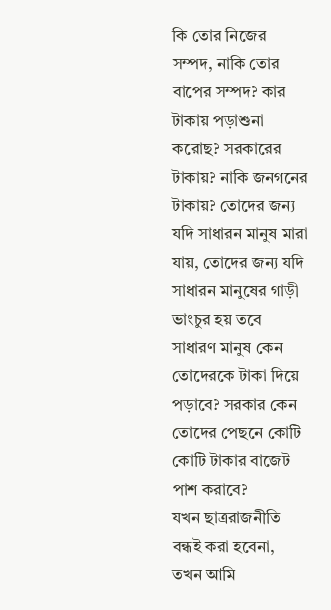কি তোর নিজের সম্পদ, নাকি তোর বাপের সম্পদ? কার টাকায় পড়াশুনা করোছ? সরকারের টাকায়? নাকি জনগনের টাকায়? তোদের জন্য যদি সাধারন মানুষ মারা যায়, তোদের জন্য যদি সাধারন মানুষের গাড়ী ভাংচুর হয় তবে সাধারণ মানুষ কেন তোদেরকে টাকা দিয়ে পড়াবে? সরকার কেন তোদের পেছনে কোটি কোটি টাকার বাজেট পাশ করাবে?
যখন ছাত্ররাজনীতি বন্ধই করা হবেনা, তখন আমি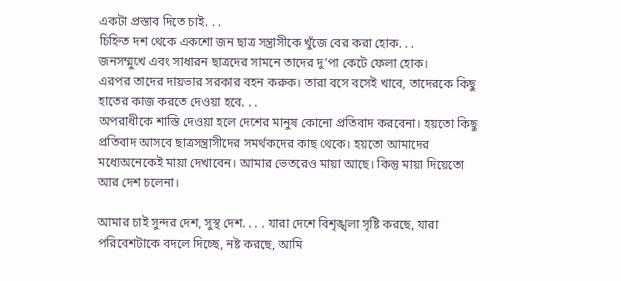একটা প্রস্তাব দিতে চাই. . .
চিহ্নিত দশ থেকে একশো জন ছাত্র সন্ত্রাসীকে খুঁজে বের করা হোক. . .
জনসম্মুখে এবং সাধারন ছাত্রদের সামনে তাদের দু’পা কেটে ফেলা হোক।
এরপর তাদের দায়ভার সরকার বহন করুক। তারা বসে বসেই খাবে, তাদেরকে কিছু হাতের কাজ করতে দেওয়া হবে. . .
অপরাধীকে শাস্তি দেওয়া হলে দেশের মানুষ কোনো প্রতিবাদ করবেনা। হয়তো কিছু প্রতিবাদ আসবে ছাত্রসন্ত্রাসীদের সমর্থকদের কাছ থেকে। হয়তো আমাদের মধ্যেঅনেকেই মায়া দেখাবেন। আমার ভেতরেও মায়া আছে। কিন্তু মায়া দিয়েতো আর দেশ চলেনা।

আমার চাই সুন্দর দেশ, সুস্থ দেশ. . . . যারা দেশে বিশৃঙ্খলা সৃষ্টি করছে, যারা পরিবেশটাকে বদলে দিচ্ছে, নষ্ট করছে, আমি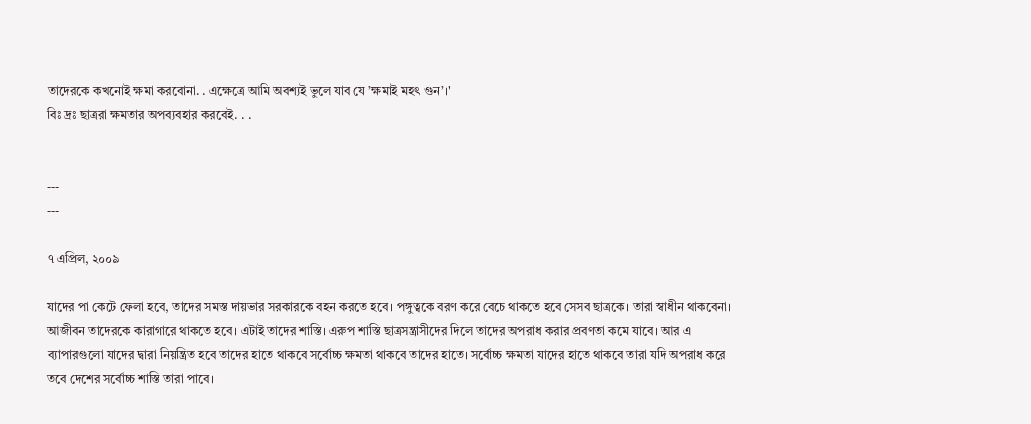তাদেরকে কখনোই ক্ষমা করবোনা. . এক্ষেত্রে আমি অবশ্যই ভুলে যাব যে ’ক্ষমাই মহৎ গুন’।'
বিঃ দ্রঃ ছাত্ররা ক্ষমতার অপব্যবহার করবেই. . .


---
---

৭ এপ্রিল, ২০০৯

যাদের পা কেটে ফেলা হবে, তাদের সমস্ত দায়ভার সরকারকে বহন করতে হবে। পঙ্গুত্বকে বরণ করে বেচে থাকতে হবে সেসব ছাত্রকে। তারা স্বাধীন থাকবেনা। আজীবন তাদেরকে কারাগারে থাকতে হবে। এটাই তাদের শাস্তি। এরুপ শাস্তি ছাত্রসন্ত্রাসীদের দিলে তাদের অপরাধ করার প্রবণতা কমে যাবে। আর এ ব্যাপারগুলো যাদের দ্বারা নিয়ন্ত্রিত হবে তাদের হাতে থাকবে সর্বোচ্চ ক্ষমতা থাকবে তাদের হাতে। সর্বোচ্চ ক্ষমতা যাদের হাতে থাকবে তারা যদি অপরাধ করে তবে দেশের সর্বোচ্চ শাস্তি তারা পাবে।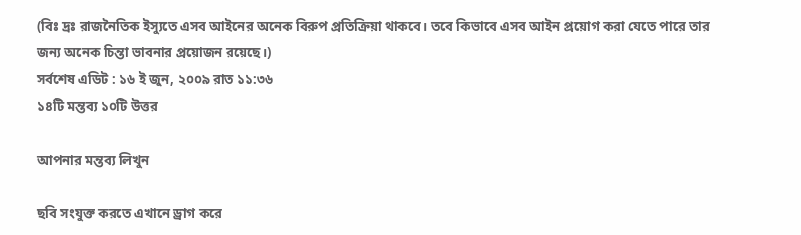(বিঃ দ্রঃ রাজনৈতিক ইস্যুতে এসব আইনের অনেক বিরুপ প্রতিক্রিয়া থাকবে। তবে কিভাবে এসব আইন প্রয়োগ করা যেতে পারে তার জন্য অনেক চিন্তা ভাবনার প্রয়োজন রয়েছে।)
সর্বশেষ এডিট : ১৬ ই জুন, ২০০৯ রাত ১১:৩৬
১৪টি মন্তব্য ১০টি উত্তর

আপনার মন্তব্য লিখুন

ছবি সংযুক্ত করতে এখানে ড্রাগ করে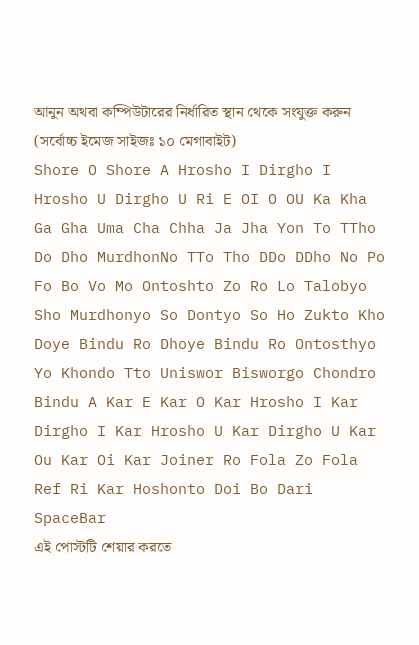আনুন অথবা কম্পিউটারের নির্ধারিত স্থান থেকে সংযুক্ত করুন (সর্বোচ্চ ইমেজ সাইজঃ ১০ মেগাবাইট)
Shore O Shore A Hrosho I Dirgho I Hrosho U Dirgho U Ri E OI O OU Ka Kha Ga Gha Uma Cha Chha Ja Jha Yon To TTho Do Dho MurdhonNo TTo Tho DDo DDho No Po Fo Bo Vo Mo Ontoshto Zo Ro Lo Talobyo Sho Murdhonyo So Dontyo So Ho Zukto Kho Doye Bindu Ro Dhoye Bindu Ro Ontosthyo Yo Khondo Tto Uniswor Bisworgo Chondro Bindu A Kar E Kar O Kar Hrosho I Kar Dirgho I Kar Hrosho U Kar Dirgho U Kar Ou Kar Oi Kar Joiner Ro Fola Zo Fola Ref Ri Kar Hoshonto Doi Bo Dari SpaceBar
এই পোস্টটি শেয়ার করতে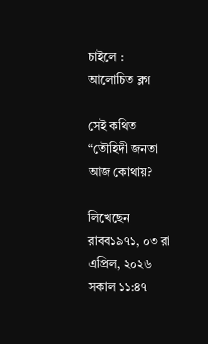চাইলে :
আলোচিত ব্লগ

সেই কথিত “তৌহিদী জনতা আজ কোথায়?

লিখেছেন রাবব১৯৭১, ০৩ রা এপ্রিল, ২০২৬ সকাল ১১:৪৭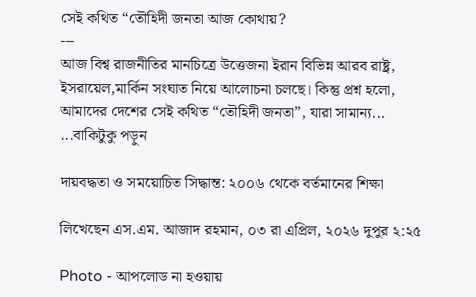সেই কথিত “তৌহিদী জনতা আজ কোথায়?
---
আজ বিশ্ব রাজনীতির মানচিত্রে উত্তেজনা ইরান বিভিন্ন আরব রাষ্ট্র, ইসরায়েল,মার্কিন সংঘাত নিয়ে আলোচনা চলছে। কিন্তু প্রশ্ন হলো, আমাদের দেশের সেই কথিত “তৌহিদী জনতা”, যারা সামান্য... ...বাকিটুকু পড়ুন

দায়বদ্ধতা ও সময়োচিত সিদ্ধান্ত: ২০০৬ থেকে বর্তমানের শিক্ষা

লিখেছেন এস.এম. আজাদ রহমান, ০৩ রা এপ্রিল, ২০২৬ দুপুর ২:২৫

Photo - আপলোড না হওয়ায়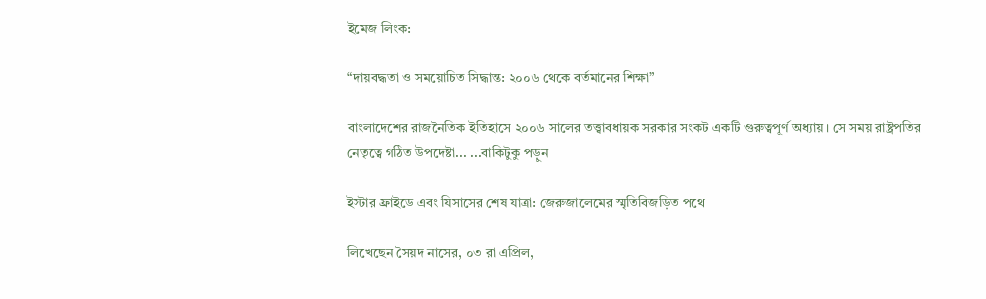ইমেজ লিংক:

“দায়বদ্ধতা ও সময়োচিত সিদ্ধান্ত: ২০০৬ থেকে বর্তমানের শিক্ষা”

বাংলাদেশের রাজনৈতিক ইতিহাসে ২০০৬ সালের তত্ত্বাবধায়ক সরকার সংকট একটি গুরুত্বপূর্ণ অধ্যায়। সে সময় রাষ্ট্রপতির নেতৃত্বে গঠিত উপদেষ্টা... ...বাকিটুকু পড়ুন

ইস্টার ফ্রাইডে এবং যিসাসের শেষ যাত্রা: জেরুজালেমের স্মৃতিবিজড়িত পথে

লিখেছেন সৈয়দ নাসের, ০৩ রা এপ্রিল,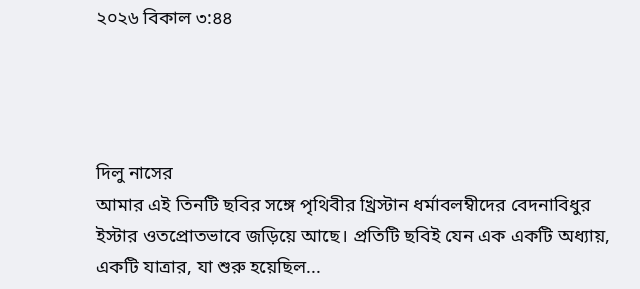২০২৬ বিকাল ৩:৪৪




দিলু নাসের
আমার এই তিনটি ছবির সঙ্গে পৃথিবীর খ্রিস্টান ধর্মাবলম্বীদের বেদনাবিধুর ইস্টার ওতপ্রোতভাবে জড়িয়ে আছে। প্রতিটি ছবিই যেন এক একটি অধ্যায়, একটি যাত্রার, যা শুরু হয়েছিল...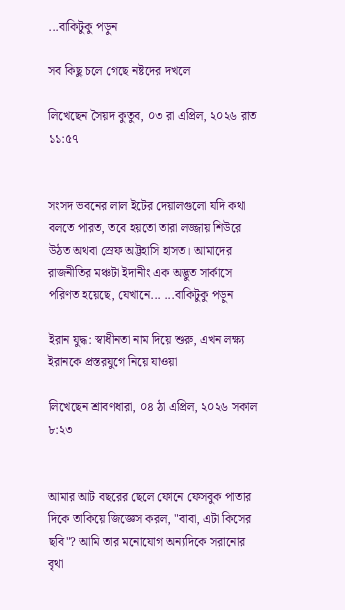...বাকিটুকু পড়ুন

সব কিছু চলে গেছে নষ্টদের দখলে

লিখেছেন সৈয়দ কুতুব, ০৩ রা এপ্রিল, ২০২৬ রাত ১১:৫৭


সংসদ ভবনের লাল ইটের দেয়ালগুলো যদি কথা বলতে পারত, তবে হয়তো তারা লজ্জায় শিউরে উঠত অথবা স্রেফ অট্টহাসি হাসত। আমাদের রাজনীতির মঞ্চটা ইদানীং এক অদ্ভুত সার্কাসে পরিণত হয়েছে, যেখানে... ...বাকিটুকু পড়ুন

ইরান যুদ্ধ: স্বাধীনতা নাম দিয়ে শুরু, এখন লক্ষ্য ইরানকে প্রস্তরযুগে নিয়ে যাওয়া

লিখেছেন শ্রাবণধারা, ০৪ ঠা এপ্রিল, ২০২৬ সকাল ৮:২৩


আমার আট বছরের ছেলে ফোনে ফেসবুক পাতার দিকে তাকিয়ে জিজ্ঞেস করল, "বাবা, এটা কিসের ছবি"? আমি তার মনোযোগ অন্যদিকে সরানোর বৃথা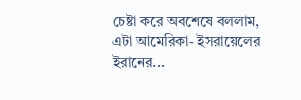চেষ্টা করে অবশেষে বললাম, এটা আমেরিকা- ইসরায়েলের ইরানের...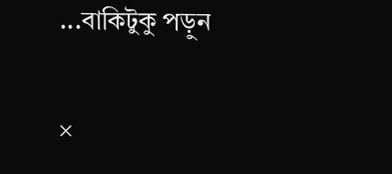...বাকিটুকু পড়ুন

×